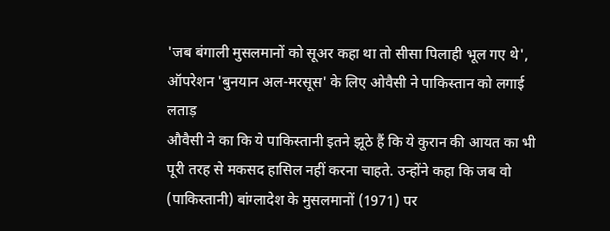'जब बंगाली मुसलमानों को सूअर कहा था तो सीसा पिलाही भूल गए थे', ऑपरेशन 'बुनयान अल-मरसूस' के लिए ओवैसी ने पाकिस्तान को लगाई लताड़
औवैसी ने का कि ये पाकिस्तानी इतने झूठे हैं कि ये कुरान की आयत का भी पूरी तरह से मकसद हासिल नहीं करना चाहते. उन्होंने कहा कि जब वो (पाकिस्तानी) बांग्लादेश के मुसलमानों (1971) पर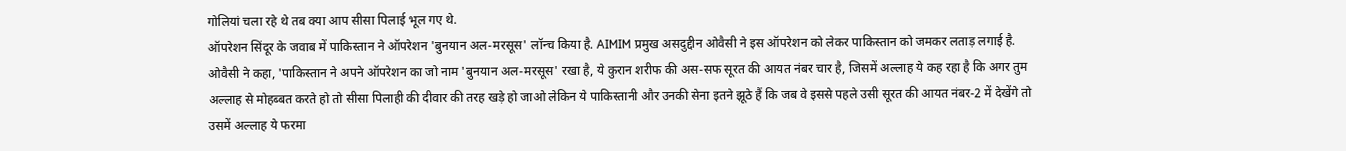गोलियां चला रहे थे तब क्या आप सीसा पिलाई भूल गए थे.
ऑपरेशन सिंदूर के जवाब में पाकिस्तान ने ऑपरेशन 'बुनयान अल-मरसूस' लॉन्च किया है. AIMIM प्रमुख असदुद्दीन ओवैसी ने इस ऑपरेशन को लेकर पाकिस्तान को जमकर लताड़ लगाई है. ओवैसी ने कहा, 'पाकिस्तान ने अपने ऑपरेशन का जो नाम 'बुनयान अल-मरसूस' रखा है, ये कुरान शरीफ की अस-सफ सूरत की आयत नंबर चार है, जिसमें अल्लाह ये कह रहा है कि अगर तुम अल्लाह से मोहब्बत करते हो तो सीसा पिलाही की दीवार की तरह खड़े हो जाओ लेकिन ये पाकिस्तानी और उनकी सेना इतने झूठे हैं कि जब वे इससे पहले उसी सूरत की आयत नंबर-2 में देखेंगे तो उसमें अल्लाह ये फरमा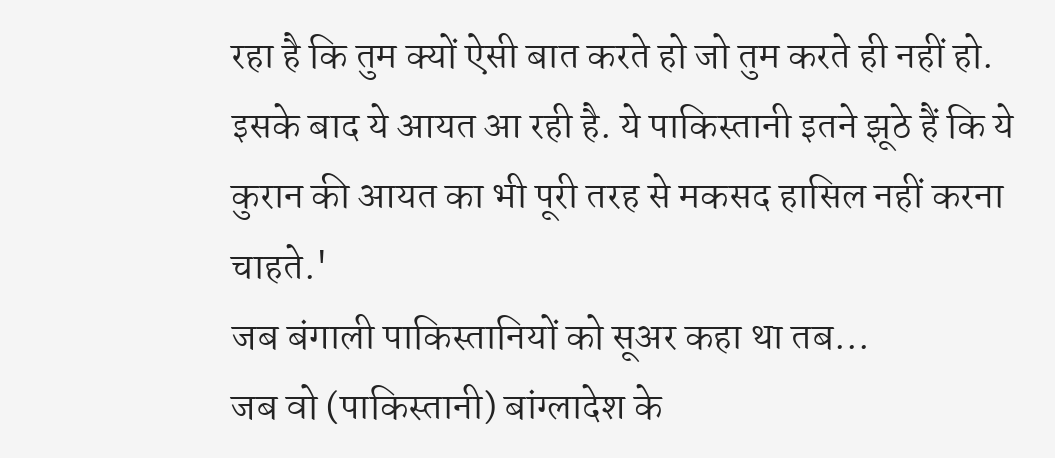रहा है कि तुम क्यों ऐसी बात करते हो जो तुम करते ही नहीं हो. इसके बाद ये आयत आ रही है. ये पाकिस्तानी इतने झूठे हैं कि ये कुरान की आयत का भी पूरी तरह से मकसद हासिल नहीं करना चाहते.'
जब बंगाली पाकिस्तानियों को सूअर कहा था तब...
जब वो (पाकिस्तानी) बांग्लादेश के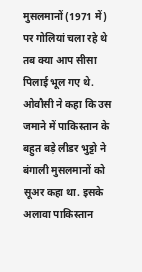मुसलमानों (1971 में) पर गोलियां चला रहे थे तब क्या आप सीसा पिलाई भूल गए थे. ओवौसी ने कहा कि उस जमाने में पाकिस्तान के बहुत बड़े लीडर भुट्टो ने बंगाली मुसलमानों को सूअर कहा था. इसके अलावा पाकिस्तान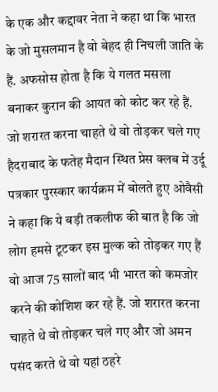के एक और कद्दावर नेता ने कहा था कि भारत के जो मुसलमान है वो बेहद ही निचली जाति के हैं. अफसोस होता है कि ये गलत मसला बनाकर कुरान की आयत को कोट कर रहे हैं.
जो शरारत करना चाहते थे वो तोड़कर चले गए
हैदराबाद के फतेह मैदान स्थित प्रेस क्लब में उर्दू पत्रकार पुरस्कार कार्यक्रम में बोलते हुए ओवैसी ने कहा कि ये बड़ी तकलीफ की बात है कि जो लोग हमसे टूटकर इस मुल्क को तोड़कर गए हैं वो आज 75 सालों बाद भी भारत को कमजोर करने की कोशिश कर रहे हैं. जो शरारत करना चाहते थे वो तोड़कर चले गए और जो अमन पसंद करते थे वो यहां ठहरे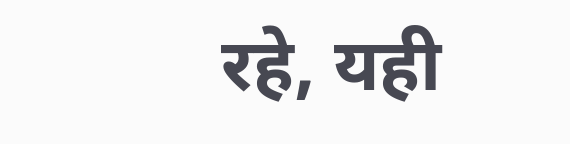रहे, यही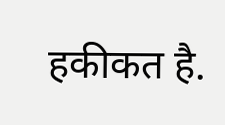हकीकत है.